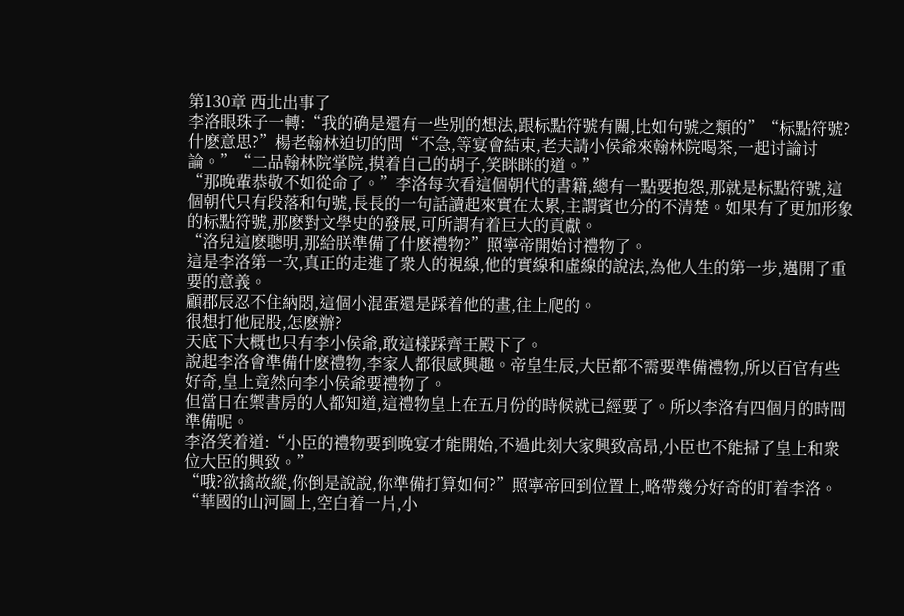第130章 西北出事了
李洛眼珠子一轉:“我的确是還有一些別的想法,跟标點符號有關,比如句號之類的”“标點符號?什麽意思?”楊老翰林迫切的問“不急,等宴會結束,老夫請小侯爺來翰林院喝茶,一起讨論讨論。”“二品翰林院掌院,摸着自己的胡子,笑眯眯的道。”
“那晚輩恭敬不如從命了。”李洛每次看這個朝代的書籍,總有一點要抱怨,那就是标點符號,這個朝代只有段落和句號,長長的一句話讀起來實在太累,主謂賓也分的不清楚。如果有了更加形象的标點符號,那麽對文學史的發展,可所謂有着巨大的貢獻。
“洛兒這麽聰明,那給朕準備了什麽禮物?”照寧帝開始讨禮物了。
這是李洛第一次,真正的走進了衆人的視線,他的實線和虛線的說法,為他人生的第一步,邁開了重要的意義。
顧郡辰忍不住納悶,這個小混蛋還是踩着他的畫,往上爬的。
很想打他屁股,怎麽辦?
天底下大概也只有李小侯爺,敢這樣踩齊王殿下了。
說起李洛會準備什麽禮物,李家人都很感興趣。帝皇生辰,大臣都不需要準備禮物,所以百官有些好奇,皇上竟然向李小侯爺要禮物了。
但當日在禦書房的人都知道,這禮物皇上在五月份的時候就已經要了。所以李洛有四個月的時間準備呢。
李洛笑着道:“小臣的禮物要到晚宴才能開始,不過此刻大家興致高昂,小臣也不能掃了皇上和衆位大臣的興致。”
“哦?欲擒故縱,你倒是說說,你準備打算如何?”照寧帝回到位置上,略帶幾分好奇的盯着李洛。
“華國的山河圖上,空白着一片,小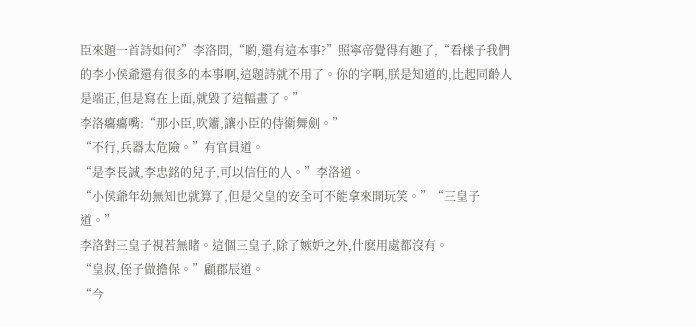臣來題一首詩如何?”李洛問,“喲,還有這本事?”照寧帝覺得有趣了,“看樣子我們的李小侯爺還有很多的本事啊,這題詩就不用了。你的字啊,朕是知道的,比起同齡人是端正,但是寫在上面,就毀了這幅畫了。”
李洛癟癟嘴:“那小臣,吹簫,讓小臣的侍衛舞劍。”
“不行,兵器太危險。”有官員道。
“是李長誠,李忠銘的兒子,可以信任的人。”李洛道。
“小侯爺年幼無知也就算了,但是父皇的安全可不能拿來開玩笑。”“三皇子道。”
李洛對三皇子視若無睹。這個三皇子,除了嫉妒之外,什麽用處都沒有。
“皇叔,侄子做擔保。”顧郡辰道。
“今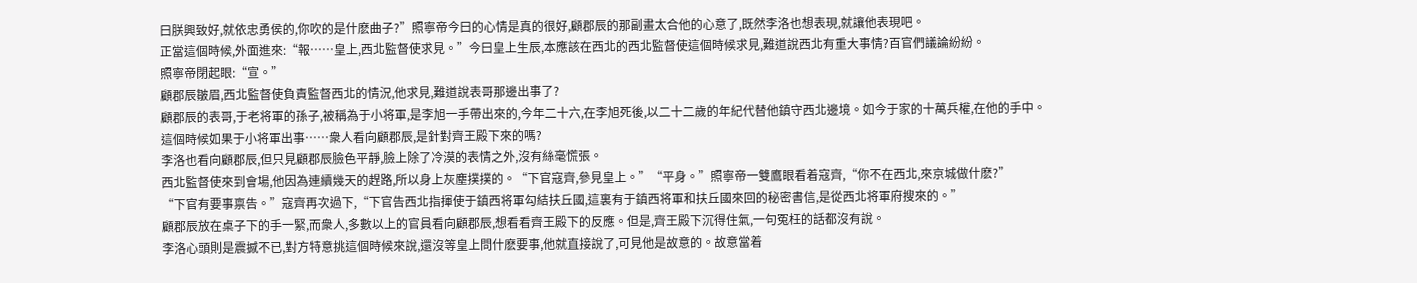曰朕興致好,就依忠勇侯的,你吹的是什麽曲子?”照寧帝今曰的心情是真的很好,顧郡辰的那副畫太合他的心意了,既然李洛也想表現,就讓他表現吧。
正當這個時候,外面進來:“報……皇上,西北監督使求見。”今曰皇上生辰,本應該在西北的西北監督使這個時候求見,難道說西北有重大事情?百官們議論紛紛。
照寧帝閉起眼:“宣。”
顧郡辰皺眉,西北監督使負責監督西北的情況,他求見,難道說表哥那邊出事了?
顧郡辰的表哥,于老将軍的孫子,被稱為于小将軍,是李旭一手帶出來的,今年二十六,在李旭死後,以二十二歲的年紀代替他鎮守西北邊境。如今于家的十萬兵權,在他的手中。
這個時候如果于小将軍出事……衆人看向顧郡辰,是針對齊王殿下來的嗎?
李洛也看向顧郡辰,但只見顧郡辰臉色平靜,臉上除了冷漠的表情之外,沒有絲毫慌張。
西北監督使來到會場,他因為連續幾天的趕路,所以身上灰塵撲撲的。“下官寇齊,參見皇上。”“平身。”照寧帝一雙鷹眼看着寇齊,“你不在西北,來京城做什麽?”
“下官有要事禀告。”寇齊再次過下,“下官告西北指揮使于鎮西将軍勾結扶丘國,這裏有于鎮西将軍和扶丘國來回的秘密書信,是從西北将軍府搜來的。”
顧郡辰放在桌子下的手一緊,而衆人,多數以上的官員看向顧郡辰,想看看齊王殿下的反應。但是,齊王殿下沉得住氣,一句冤枉的話都沒有說。
李洛心頭則是震撼不已,對方特意挑這個時候來說,還沒等皇上問什麽要事,他就直接說了,可見他是故意的。故意當着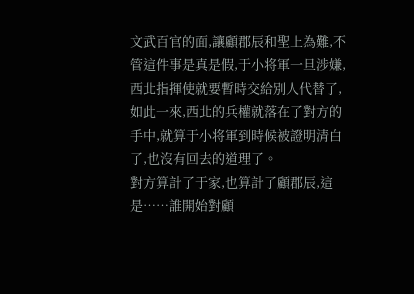文武百官的面,讓顧郡辰和聖上為難,不管這件事是真是假,于小将軍一旦涉嫌,西北指揮使就要暫時交給別人代替了,如此一來,西北的兵權就落在了對方的手中,就算于小将軍到時候被證明清白了,也沒有回去的道理了。
對方算計了于家,也算計了顧郡辰,這是……誰開始對顧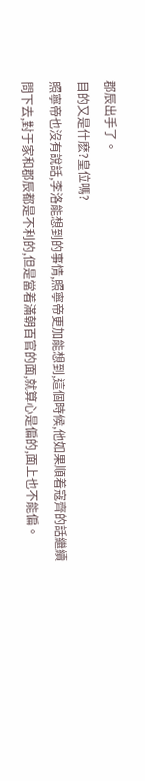郡辰出手了。
目的又是什麽?皇位嗎?
照寧帝也沒有說話,李洛能想到的事情,照寧帝更加能想到,這個時候,他如果順着寇齊的話繼續問下去,對于家和郡辰都是不利的,但是當着滿朝百官的面,就算心是偏的,面上也不能偏。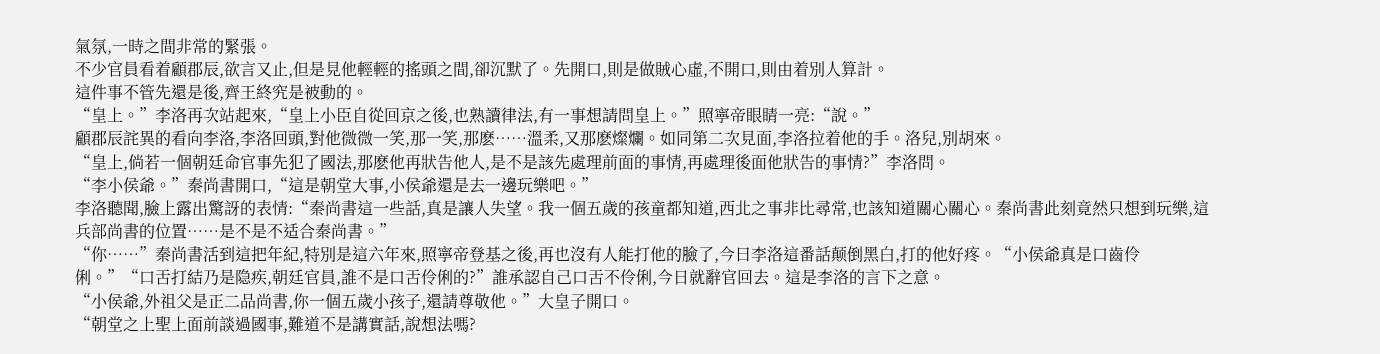氣氛,一時之間非常的緊張。
不少官員看着顧郡辰,欲言又止,但是見他輕輕的搖頭之間,卻沉默了。先開口,則是做賊心虛,不開口,則由着別人算計。
這件事不管先還是後,齊王終究是被動的。
“皇上。”李洛再次站起來,“皇上小臣自從回京之後,也熟讀律法,有一事想請問皇上。”照寧帝眼睛一亮:“說。”
顧郡辰詫異的看向李洛,李洛回頭,對他微微一笑,那一笑,那麽……溫柔,又那麽燦爛。如同第二次見面,李洛拉着他的手。洛兒,別胡來。
“皇上,倘若一個朝廷命官事先犯了國法,那麽他再狀告他人,是不是該先處理前面的事情,再處理後面他狀告的事情?”李洛問。
“李小侯爺。”秦尚書開口,“這是朝堂大事,小侯爺還是去一邊玩樂吧。”
李洛聽聞,臉上露出驚訝的表情:“秦尚書這一些話,真是讓人失望。我一個五歲的孩童都知道,西北之事非比尋常,也該知道關心關心。秦尚書此刻竟然只想到玩樂,這兵部尚書的位置……是不是不适合秦尚書。”
“你……”秦尚書活到這把年紀,特別是這六年來,照寧帝登基之後,再也沒有人能打他的臉了,今曰李洛這番話颠倒黑白,打的他好疼。“小侯爺真是口齒伶俐。”“口舌打結乃是隐疾,朝廷官員,誰不是口舌伶俐的?”誰承認自己口舌不伶俐,今日就辭官回去。這是李洛的言下之意。
“小侯爺,外祖父是正二品尚書,你一個五歲小孩子,還請尊敬他。”大皇子開口。
“朝堂之上聖上面前談過國事,難道不是講實話,說想法嗎?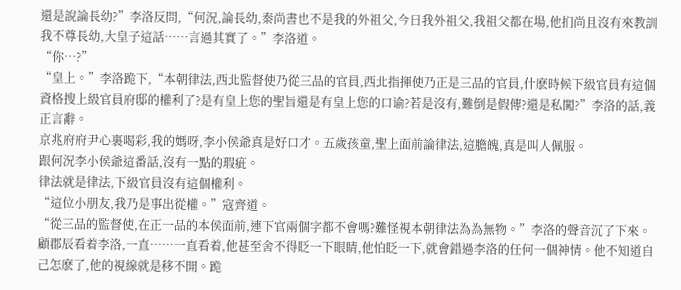還是說論長幼?”李洛反問,“何況,論長幼,秦尚書也不是我的外祖父,今日我外祖父,我祖父都在場,他扪尚且沒有來教訓我不尊長幼,大皇子這話……言過其實了。”李洛道。
“你…?”
“皇上。”李洛跪下,“本朝律法,西北監督使乃從三品的官員,西北指揮使乃正是三品的官員,什麽時候下級官員有這個資格搜上級官員府邸的權利了?是有皇上您的聖旨還是有皇上您的口谕?若是沒有,難倒是假傳?還是私闖?”李洛的話,義正言辭。
京兆府府尹心裏喝彩,我的媽呀,李小侯爺真是好口才。五歲孩童,聖上面前論律法,這膽魄,真是叫人佩服。
跟何況李小侯爺這番話,沒有一點的瑕疵。
律法就是律法,下級官員沒有這個權利。
“這位小朋友,我乃是事出從權。”寇齊道。
“從三品的監督使,在正一品的本侯面前,連下官兩個字都不會嗎?難怪視本朝律法為為無物。”李洛的聲音沉了下來。
顧郡辰看着李洛,一直……一直看着,他甚至舍不得眨一下眼睛,他怕眨一下,就會錯過李洛的任何一個神情。他不知道自己怎麽了,他的視線就是移不開。跪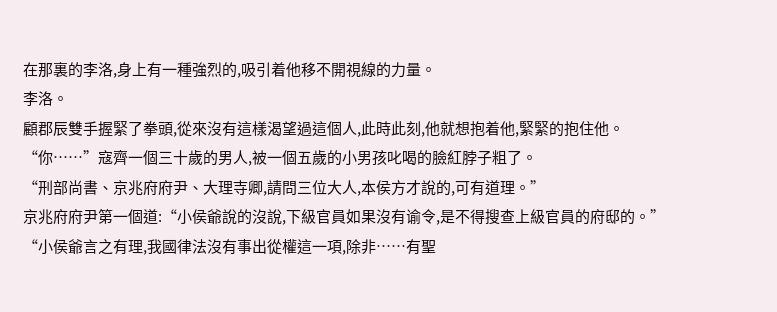在那裏的李洛,身上有一種強烈的,吸引着他移不開視線的力量。
李洛。
顧郡辰雙手握緊了拳頭,從來沒有這樣渴望過這個人,此時此刻,他就想抱着他,緊緊的抱住他。
“你……”寇齊一個三十歲的男人,被一個五歲的小男孩叱喝的臉紅脖子粗了。
“刑部尚書、京兆府府尹、大理寺卿,請問三位大人,本侯方才說的,可有道理。”
京兆府府尹第一個道:“小侯爺說的沒說,下級官員如果沒有谕令,是不得搜查上級官員的府邸的。”
“小侯爺言之有理,我國律法沒有事出從權這一項,除非……有聖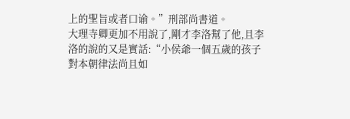上的聖旨或者口谕。”刑部尚書道。
大理寺卿更加不用說了,剛才李洛幫了他,且李洛的說的又是實話:“小侯爺一個五歲的孩子對本朝律法尚且如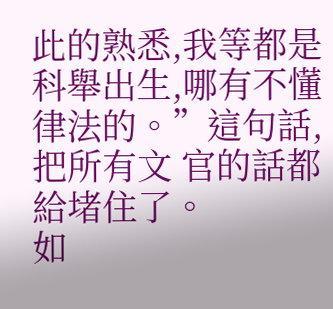此的熟悉,我等都是科舉出生,哪有不懂律法的。”這句話,把所有文 官的話都給堵住了。
如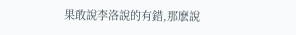果敢說李洛說的有錯,那麽說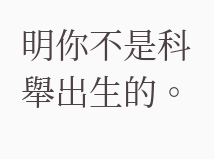明你不是科舉出生的。